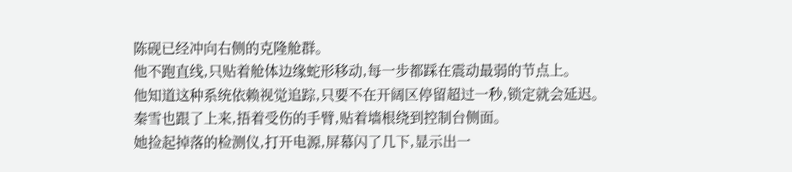陈砚已经冲向右侧的克隆舱群。
他不跑直线,只贴着舱体边缘蛇形移动,每一步都踩在震动最弱的节点上。
他知道这种系统依赖视觉追踪,只要不在开阔区停留超过一秒,锁定就会延迟。
秦雪也跟了上来,捂着受伤的手臂,贴着墙根绕到控制台侧面。
她捡起掉落的检测仪,打开电源,屏幕闪了几下,显示出一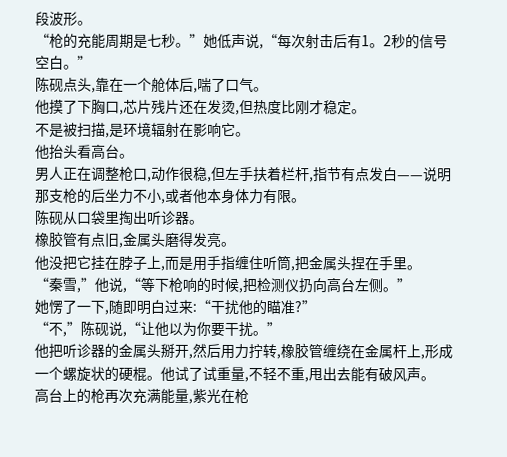段波形。
“枪的充能周期是七秒。”她低声说,“每次射击后有1。2秒的信号空白。”
陈砚点头,靠在一个舱体后,喘了口气。
他摸了下胸口,芯片残片还在发烫,但热度比刚才稳定。
不是被扫描,是环境辐射在影响它。
他抬头看高台。
男人正在调整枪口,动作很稳,但左手扶着栏杆,指节有点发白——说明那支枪的后坐力不小,或者他本身体力有限。
陈砚从口袋里掏出听诊器。
橡胶管有点旧,金属头磨得发亮。
他没把它挂在脖子上,而是用手指缠住听筒,把金属头捏在手里。
“秦雪,”他说,“等下枪响的时候,把检测仪扔向高台左侧。”
她愣了一下,随即明白过来:“干扰他的瞄准?”
“不,”陈砚说,“让他以为你要干扰。”
他把听诊器的金属头掰开,然后用力拧转,橡胶管缠绕在金属杆上,形成一个螺旋状的硬棍。他试了试重量,不轻不重,甩出去能有破风声。
高台上的枪再次充满能量,紫光在枪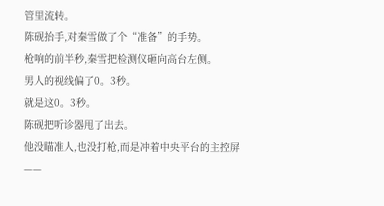管里流转。
陈砚抬手,对秦雪做了个“准备”的手势。
枪响的前半秒,秦雪把检测仪砸向高台左侧。
男人的视线偏了0。3秒。
就是这0。3秒。
陈砚把听诊器甩了出去。
他没瞄准人,也没打枪,而是冲着中央平台的主控屏——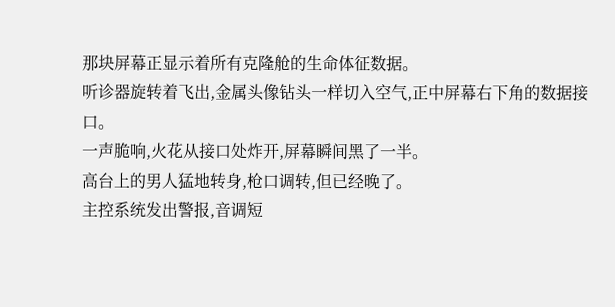那块屏幕正显示着所有克隆舱的生命体征数据。
听诊器旋转着飞出,金属头像钻头一样切入空气,正中屏幕右下角的数据接口。
一声脆响,火花从接口处炸开,屏幕瞬间黑了一半。
高台上的男人猛地转身,枪口调转,但已经晚了。
主控系统发出警报,音调短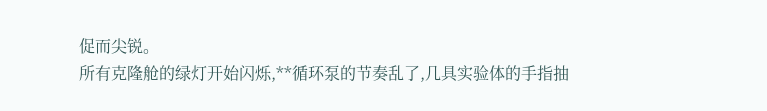促而尖锐。
所有克隆舱的绿灯开始闪烁,**循环泵的节奏乱了,几具实验体的手指抽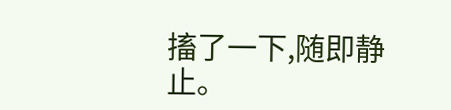搐了一下,随即静止。